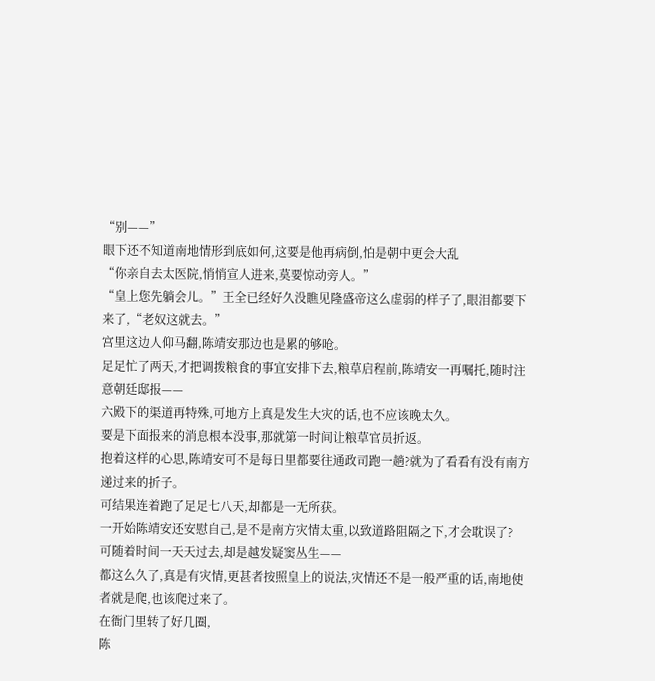“别——”
眼下还不知道南地情形到底如何,这要是他再病倒,怕是朝中更会大乱
“你亲自去太医院,悄悄宣人进来,莫要惊动旁人。”
“皇上您先躺会儿。”王全已经好久没瞧见隆盛帝这么虚弱的样子了,眼泪都要下来了,“老奴这就去。”
宫里这边人仰马翻,陈靖安那边也是累的够呛。
足足忙了两天,才把调拨粮食的事宜安排下去,粮草启程前,陈靖安一再嘱托,随时注意朝廷邸报——
六殿下的渠道再特殊,可地方上真是发生大灾的话,也不应该晚太久。
要是下面报来的消息根本没事,那就第一时间让粮草官员折返。
抱着这样的心思,陈靖安可不是每日里都要往通政司跑一趟?就为了看看有没有南方递过来的折子。
可结果连着跑了足足七八天,却都是一无所获。
一开始陈靖安还安慰自己,是不是南方灾情太重,以致道路阻隔之下,才会耽误了?
可随着时间一天天过去,却是越发疑窦丛生——
都这么久了,真是有灾情,更甚者按照皇上的说法,灾情还不是一般严重的话,南地使者就是爬,也该爬过来了。
在衙门里转了好几圈,
陈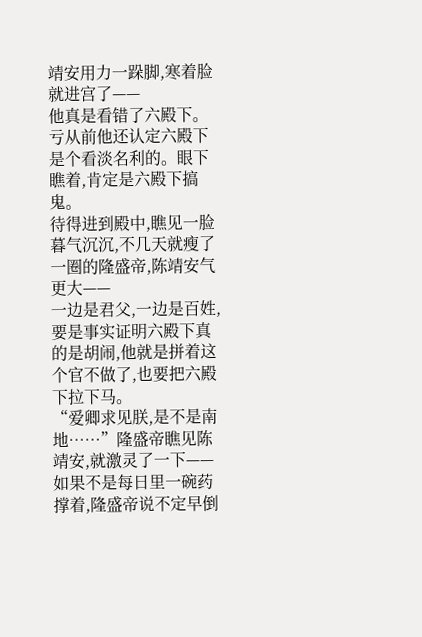靖安用力一跺脚,寒着脸就进宫了——
他真是看错了六殿下。
亏从前他还认定六殿下是个看淡名利的。眼下瞧着,肯定是六殿下搞鬼。
待得进到殿中,瞧见一脸暮气沉沉,不几天就瘦了一圈的隆盛帝,陈靖安气更大——
一边是君父,一边是百姓,要是事实证明六殿下真的是胡闹,他就是拼着这个官不做了,也要把六殿下拉下马。
“爱卿求见朕,是不是南地……”隆盛帝瞧见陈靖安,就激灵了一下——
如果不是每日里一碗药撑着,隆盛帝说不定早倒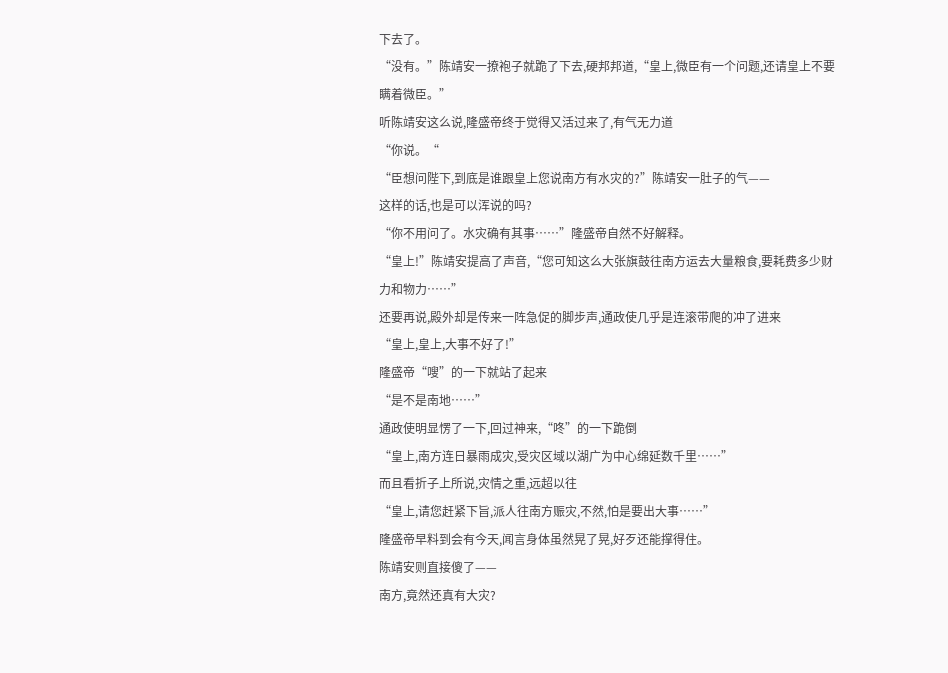下去了。
“没有。”陈靖安一撩袍子就跪了下去,硬邦邦道,“皇上,微臣有一个问题,还请皇上不要瞒着微臣。”
听陈靖安这么说,隆盛帝终于觉得又活过来了,有气无力道
“你说。“
“臣想问陛下,到底是谁跟皇上您说南方有水灾的?”陈靖安一肚子的气——
这样的话,也是可以浑说的吗?
“你不用问了。水灾确有其事……”隆盛帝自然不好解释。
“皇上!”陈靖安提高了声音,“您可知这么大张旗鼓往南方运去大量粮食,要耗费多少财力和物力……”
还要再说,殿外却是传来一阵急促的脚步声,通政使几乎是连滚带爬的冲了进来
“皇上,皇上,大事不好了!”
隆盛帝“嗖”的一下就站了起来
“是不是南地……”
通政使明显愣了一下,回过神来,“咚”的一下跪倒
“皇上,南方连日暴雨成灾,受灾区域以湖广为中心绵延数千里……”
而且看折子上所说,灾情之重,远超以往
“皇上,请您赶紧下旨,派人往南方赈灾,不然,怕是要出大事……”
隆盛帝早料到会有今天,闻言身体虽然晃了晃,好歹还能撑得住。
陈靖安则直接傻了——
南方,竟然还真有大灾?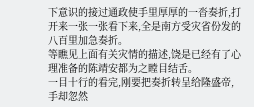下意识的接过通政使手里厚厚的一沓奏折,打开来一张一张看下来,全是南方受灾省份发的八百里加急奏折。
等瞧见上面有关灾情的描述,饶是已经有了心理准备的陈靖安都为之瞠目结舌。
一目十行的看完,刚要把奏折转呈给隆盛帝,手却忽然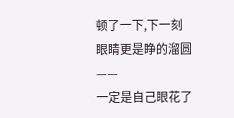顿了一下,下一刻眼睛更是睁的溜圆——
一定是自己眼花了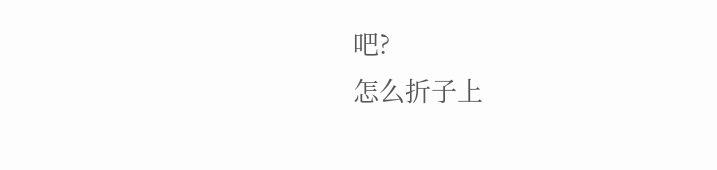吧?
怎么折子上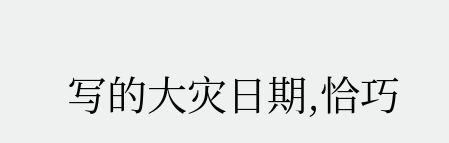写的大灾日期,恰巧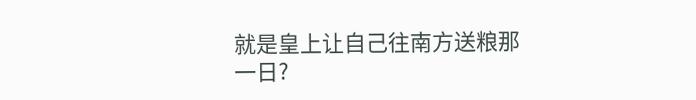就是皇上让自己往南方送粮那一日?